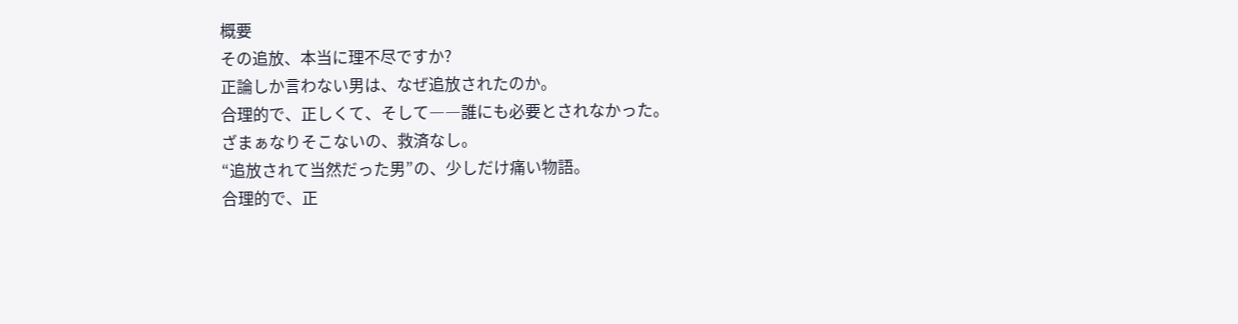概要
その追放、本当に理不尽ですか?
正論しか言わない男は、なぜ追放されたのか。
合理的で、正しくて、そして――誰にも必要とされなかった。
ざまぁなりそこないの、救済なし。
“追放されて当然だった男”の、少しだけ痛い物語。
合理的で、正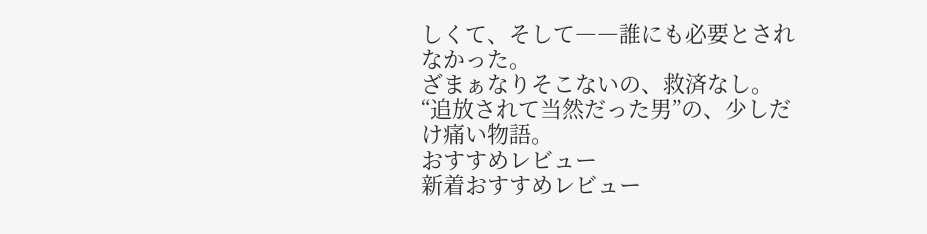しくて、そして――誰にも必要とされなかった。
ざまぁなりそこないの、救済なし。
“追放されて当然だった男”の、少しだけ痛い物語。
おすすめレビュー
新着おすすめレビュー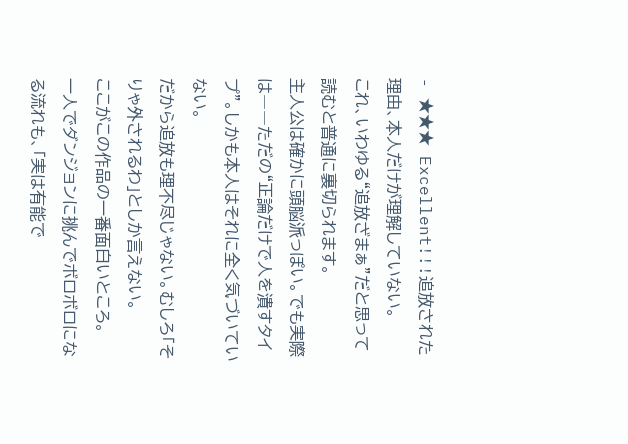- ★★★ Excellent!!!追放された理由、本人だけが理解していない。
これ、いわゆる“追放ざまぁ”だと思って読むと普通に裏切られます。
主人公は確かに頭脳派っぽい。でも実際は――ただの“正論だけで人を潰すタイプ”。しかも本人はそれに全く気づいていない。
だから追放も理不尽じゃない。むしろ「そりゃ外されるわ」としか言えない。
ここがこの作品の一番面白いところ。
一人でダンジョンに挑んでボロボロになる流れも、「実は有能で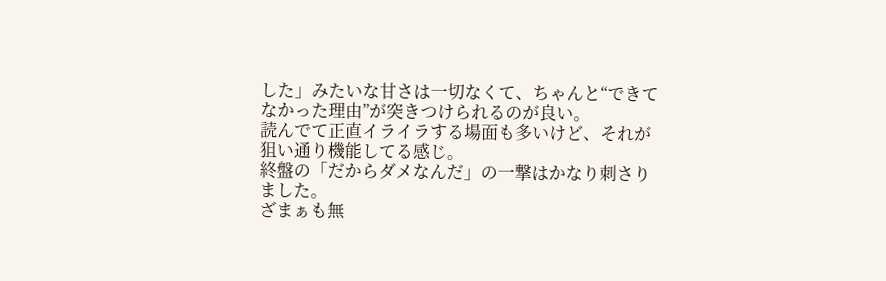した」みたいな甘さは一切なくて、ちゃんと“できてなかった理由”が突きつけられるのが良い。
読んでて正直イライラする場面も多いけど、それが狙い通り機能してる感じ。
終盤の「だからダメなんだ」の一撃はかなり刺さりました。
ざまぁも無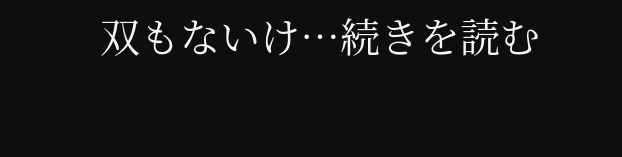双もないけ…続きを読む